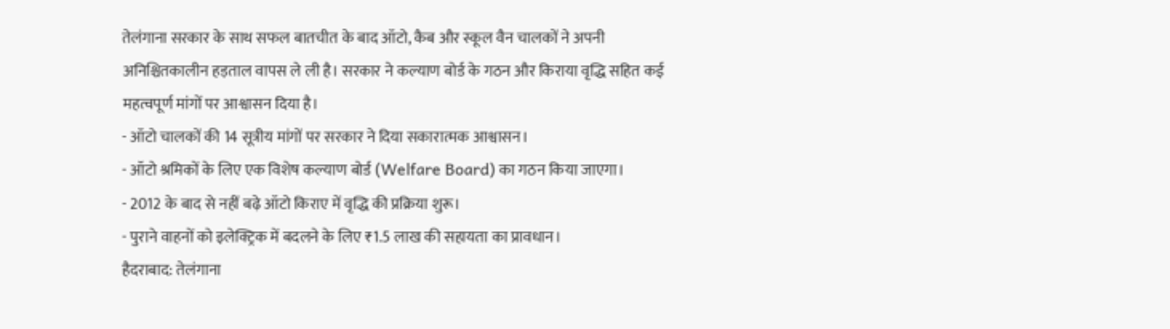तेलंगाना सरकार के साथ सफल बातचीत के बाद ऑटो, कैब और स्कूल वैन चालकों ने अपनी अनिश्चितकालीन हड़ताल वापस ले ली है। सरकार ने कल्याण बोर्ड के गठन और किराया वृद्धि सहित कई महत्वपूर्ण मांगों पर आश्वासन दिया है।
- ऑटो चालकों की 14 सूत्रीय मांगों पर सरकार ने दिया सकारात्मक आश्वासन।
- ऑटो श्रमिकों के लिए एक विशेष कल्याण बोर्ड (Welfare Board) का गठन किया जाएगा।
- 2012 के बाद से नहीं बढ़े ऑटो किराए में वृद्धि की प्रक्रिया शुरू।
- पुराने वाहनों को इलेक्ट्रिक में बदलने के लिए ₹1.5 लाख की सहायता का प्रावधान।
हैदराबाद: तेलंगाना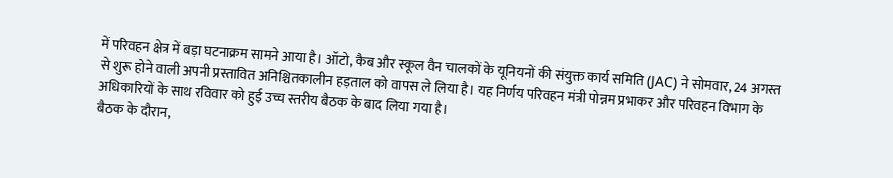में परिवहन क्षेत्र में बड़ा घटनाक्रम सामने आया है। ऑटो, कैब और स्कूल वैन चालकों के यूनियनों की संयुक्त कार्य समिति (JAC) ने सोमवार, 24 अगस्त से शुरू होने वाली अपनी प्रस्तावित अनिश्चितकालीन हड़ताल को वापस ले लिया है। यह निर्णय परिवहन मंत्री पोन्नम प्रभाकर और परिवहन विभाग के अधिकारियों के साथ रविवार को हुई उच्च स्तरीय बैठक के बाद लिया गया है।
बैठक के दौरान,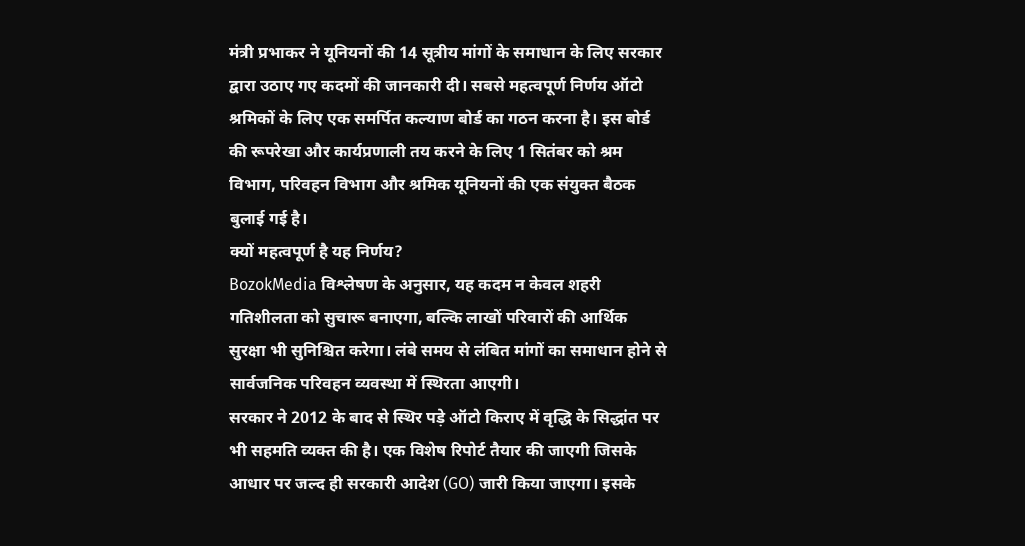मंत्री प्रभाकर ने यूनियनों की 14 सूत्रीय मांगों के समाधान के लिए सरकार द्वारा उठाए गए कदमों की जानकारी दी। सबसे महत्वपूर्ण निर्णय ऑटो श्रमिकों के लिए एक समर्पित कल्याण बोर्ड का गठन करना है। इस बोर्ड की रूपरेखा और कार्यप्रणाली तय करने के लिए 1 सितंबर को श्रम विभाग, परिवहन विभाग और श्रमिक यूनियनों की एक संयुक्त बैठक बुलाई गई है।
क्यों महत्वपूर्ण है यह निर्णय?
BozokMedia विश्लेषण के अनुसार, यह कदम न केवल शहरी गतिशीलता को सुचारू बनाएगा, बल्कि लाखों परिवारों की आर्थिक सुरक्षा भी सुनिश्चित करेगा। लंबे समय से लंबित मांगों का समाधान होने से सार्वजनिक परिवहन व्यवस्था में स्थिरता आएगी।
सरकार ने 2012 के बाद से स्थिर पड़े ऑटो किराए में वृद्धि के सिद्धांत पर भी सहमति व्यक्त की है। एक विशेष रिपोर्ट तैयार की जाएगी जिसके आधार पर जल्द ही सरकारी आदेश (GO) जारी किया जाएगा। इसके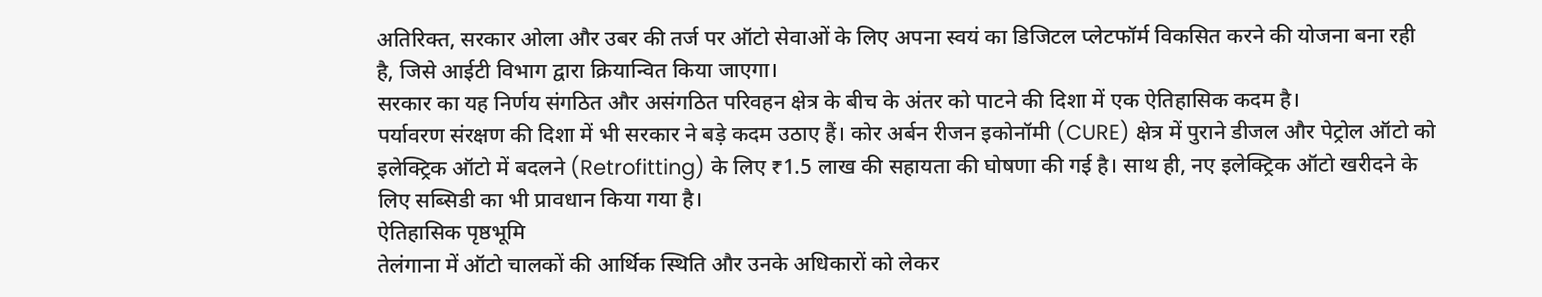अतिरिक्त, सरकार ओला और उबर की तर्ज पर ऑटो सेवाओं के लिए अपना स्वयं का डिजिटल प्लेटफॉर्म विकसित करने की योजना बना रही है, जिसे आईटी विभाग द्वारा क्रियान्वित किया जाएगा।
सरकार का यह निर्णय संगठित और असंगठित परिवहन क्षेत्र के बीच के अंतर को पाटने की दिशा में एक ऐतिहासिक कदम है।
पर्यावरण संरक्षण की दिशा में भी सरकार ने बड़े कदम उठाए हैं। कोर अर्बन रीजन इकोनॉमी (CURE) क्षेत्र में पुराने डीजल और पेट्रोल ऑटो को इलेक्ट्रिक ऑटो में बदलने (Retrofitting) के लिए ₹1.5 लाख की सहायता की घोषणा की गई है। साथ ही, नए इलेक्ट्रिक ऑटो खरीदने के लिए सब्सिडी का भी प्रावधान किया गया है।
ऐतिहासिक पृष्ठभूमि
तेलंगाना में ऑटो चालकों की आर्थिक स्थिति और उनके अधिकारों को लेकर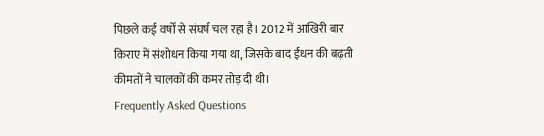पिछले कई वर्षों से संघर्ष चल रहा है। 2012 में आखिरी बार किराए में संशोधन किया गया था, जिसके बाद ईंधन की बढ़ती कीमतों ने चालकों की कमर तोड़ दी थी।
Frequently Asked Questions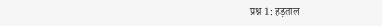प्रश्न 1: हड़ताल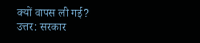क्यों वापस ली गई?
उत्तर: सरकार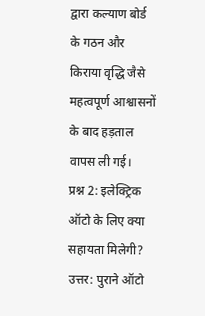द्वारा कल्याण बोर्ड के गठन और किराया वृद्धि जैसे महत्वपूर्ण आश्वासनों के बाद हड़ताल वापस ली गई।
प्रश्न 2: इलेक्ट्रिक ऑटो के लिए क्या सहायता मिलेगी?
उत्तर: पुराने ऑटो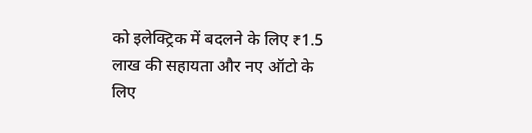को इलेक्ट्रिक में बदलने के लिए ₹1.5 लाख की सहायता और नए ऑटो के लिए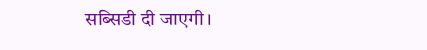सब्सिडी दी जाएगी।